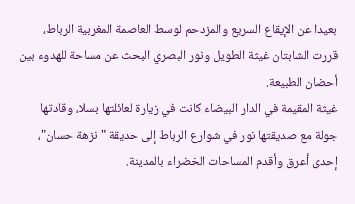بعيدا عن الإيقاع السريع والمزدحم لوسط العاصمة المغربية الرباط، قررت الشابتان غيثة الطويل ونور البصري البحث عن مساحة للهدوء بين أحضان الطبيعة.
غيثة المقيمة في الدار البيضاء كانت في زيارة لعائلتها بسلا، وقادتها جولة مع صديقتها نور في شوارع الرباط إلى حديقة "نزهة حسان"، إحدى أعرق وأقدم المساحات الخضراء بالمدينة.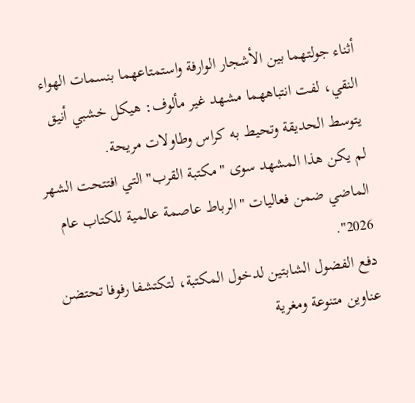أثناء جولتهما بين الأشجار الوارفة واستمتاعهما بنسمات الهواء النقي، لفت انتباههما مشهد غير مألوف: هيكل خشبي أنيق يتوسط الحديقة وتحيط به كراس وطاولات مريحة.
لم يكن هذا المشهد سوى "مكتبة القرب" التي افتتحت الشهر الماضي ضمن فعاليات "الرباط عاصمة عالمية للكتاب عام 2026".
دفع الفضول الشابتين لدخول المكتبة، لتكتشفا رفوفا تحتضن عناوين متنوعة ومغرية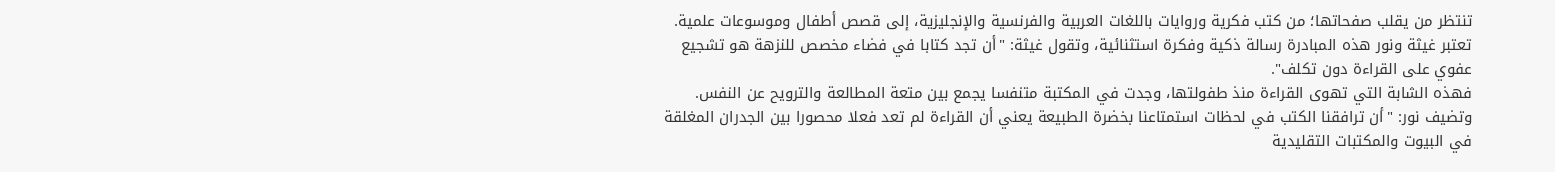تنتظر من يقلب صفحاتها؛ من كتب فكرية وروايات باللغات العربية والفرنسية والإنجليزية، إلى قصص أطفال وموسوعات علمية.
تعتبر غيثة ونور هذه المبادرة رسالة ذكية وفكرة استثنائية، وتقول غيثة: "أن تجد كتابا في فضاء مخصص للنزهة هو تشجيع عفوي على القراءة دون تكلف".
فهذه الشابة التي تهوى القراءة منذ طفولتها، وجدت في المكتبة متنفسا يجمع بين متعة المطالعة والترويح عن النفس.
وتضيف نور: "أن ترافقنا الكتب في لحظات استمتاعنا بخضرة الطبيعة يعني أن القراءة لم تعد فعلا محصورا بين الجدران المغلقة في البيوت والمكتبات التقليدية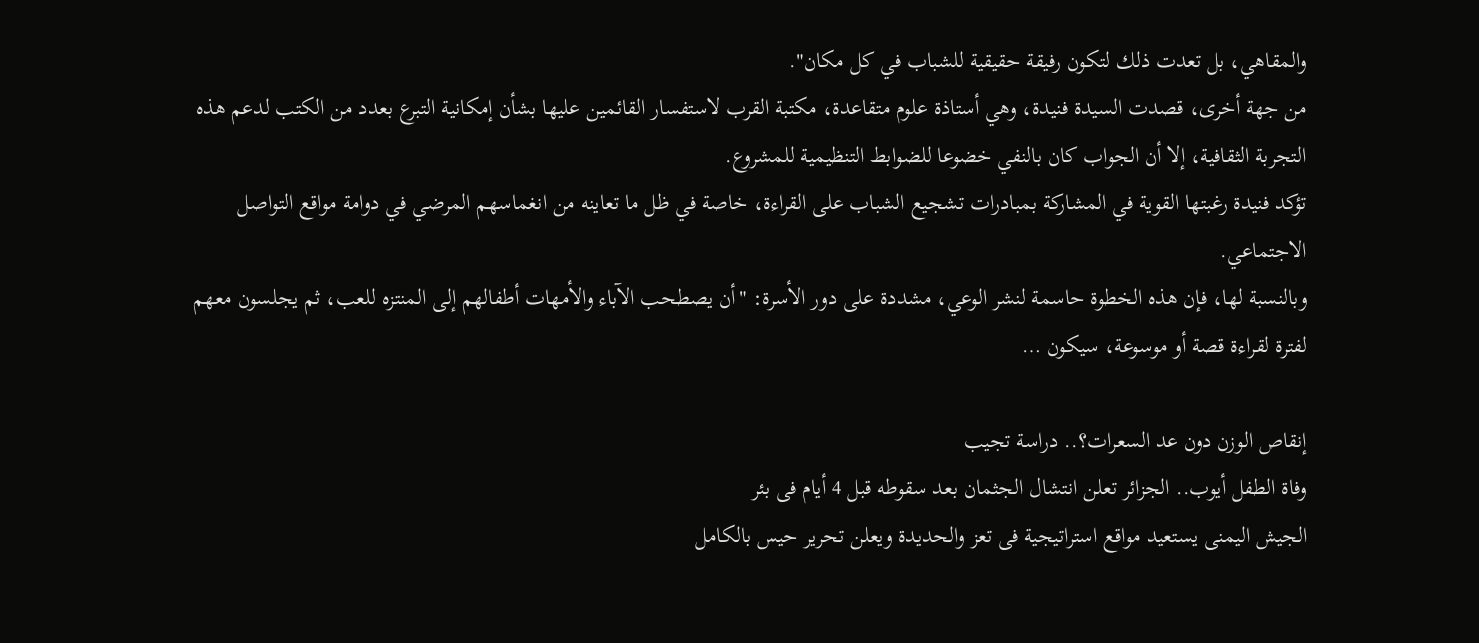والمقاهي، بل تعدت ذلك لتكون رفيقة حقيقية للشباب في كل مكان".
من جهة أخرى، قصدت السيدة فنيدة، وهي أستاذة علوم متقاعدة، مكتبة القرب لاستفسار القائمين عليها بشأن إمكانية التبرع بعدد من الكتب لدعم هذه التجربة الثقافية، إلا أن الجواب كان بالنفي خضوعا للضوابط التنظيمية للمشروع.
تؤكد فنيدة رغبتها القوية في المشاركة بمبادرات تشجيع الشباب على القراءة، خاصة في ظل ما تعاينه من انغماسهم المرضي في دوامة مواقع التواصل الاجتماعي.
وبالنسبة لها، فإن هذه الخطوة حاسمة لنشر الوعي، مشددة على دور الأسرة: "أن يصطحب الآباء والأمهات أطفالهم إلى المنتزه للعب، ثم يجلسون معهم لفترة لقراءة قصة أو موسوعة، سيكون …

إنقاص الوزن دون عد السعرات؟.. دراسة تجيب
وفاة الطفل أيوب.. الجزائر تعلن انتشال الجثمان بعد سقوطه قبل 4 أيام فى بئر
الجيش اليمنى يستعيد مواقع استراتيجية فى تعز والحديدة ويعلن تحرير حيس بالكامل